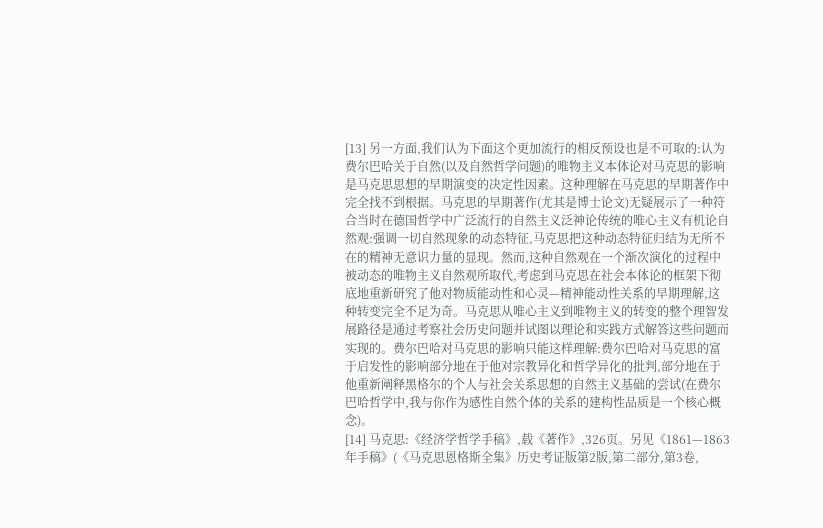[13] 另一方面,我们认为下面这个更加流行的相反预设也是不可取的:认为费尔巴哈关于自然(以及自然哲学问题)的唯物主义本体论对马克思的影响是马克思思想的早期演变的决定性因素。这种理解在马克思的早期著作中完全找不到根据。马克思的早期著作(尤其是博士论文)无疑展示了一种符合当时在德国哲学中广泛流行的自然主义泛神论传统的唯心主义有机论自然观:强调一切自然现象的动态特征,马克思把这种动态特征归结为无所不在的精神无意识力量的显现。然而,这种自然观在一个渐次演化的过程中被动态的唯物主义自然观所取代,考虑到马克思在社会本体论的框架下彻底地重新研究了他对物质能动性和心灵—精神能动性关系的早期理解,这种转变完全不足为奇。马克思从唯心主义到唯物主义的转变的整个理智发展路径是通过考察社会历史问题并试图以理论和实践方式解答这些问题而实现的。费尔巴哈对马克思的影响只能这样理解:费尔巴哈对马克思的富于启发性的影响部分地在于他对宗教异化和哲学异化的批判,部分地在于他重新阐释黑格尔的个人与社会关系思想的自然主义基础的尝试(在费尔巴哈哲学中,我与你作为感性自然个体的关系的建构性品质是一个核心概念)。
[14] 马克思:《经济学哲学手稿》,载《著作》,326页。另见《1861—1863年手稿》(《马克思恩格斯全集》历史考证版第2版,第二部分,第3卷,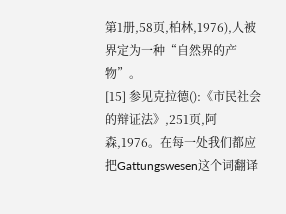第1册,58页,柏林,1976),人被界定为一种“自然界的产物”。
[15] 参见克拉德():《市民社会的辩证法》,251页,阿森,1976。在每一处我们都应把Gattungswesen这个词翻译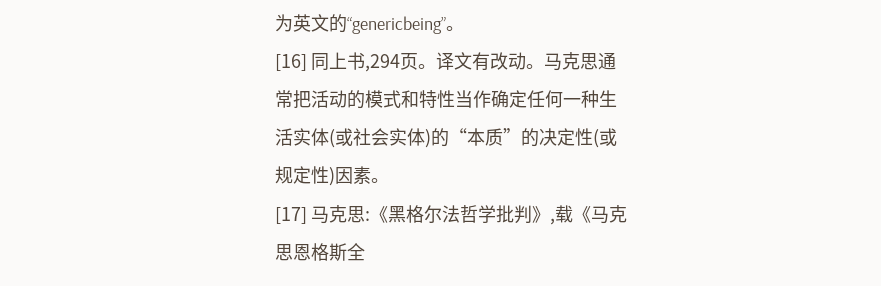为英文的“genericbeing”。
[16] 同上书,294页。译文有改动。马克思通常把活动的模式和特性当作确定任何一种生活实体(或社会实体)的“本质”的决定性(或规定性)因素。
[17] 马克思:《黑格尔法哲学批判》,载《马克思恩格斯全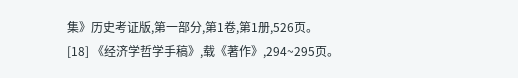集》历史考证版,第一部分,第1卷,第1册,526页。
[18] 《经济学哲学手稿》,载《著作》,294~295页。